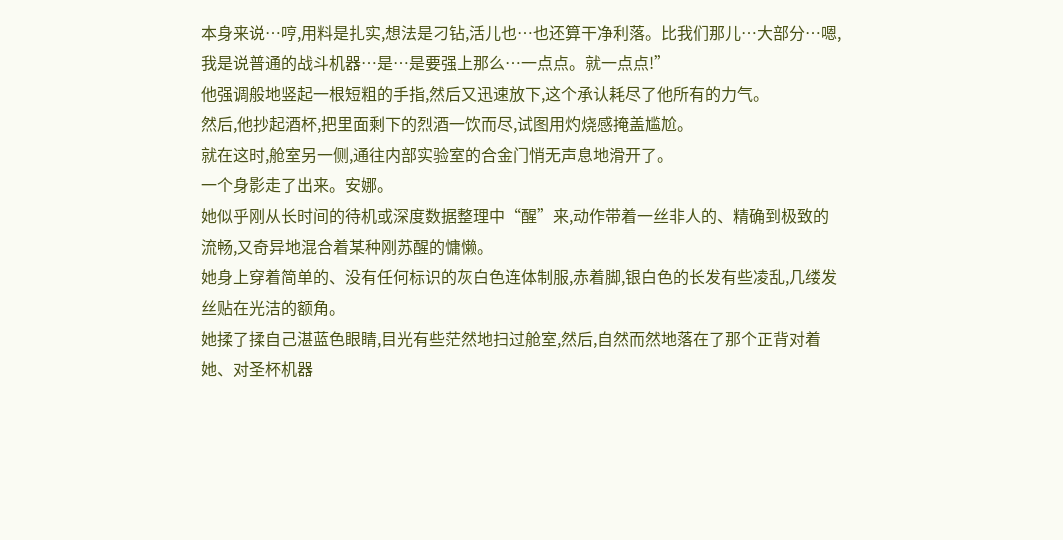本身来说…哼,用料是扎实,想法是刁钻,活儿也…也还算干净利落。比我们那儿…大部分…嗯,我是说普通的战斗机器…是…是要强上那么…一点点。就一点点!”
他强调般地竖起一根短粗的手指,然后又迅速放下,这个承认耗尽了他所有的力气。
然后,他抄起酒杯,把里面剩下的烈酒一饮而尽,试图用灼烧感掩盖尴尬。
就在这时,舱室另一侧,通往内部实验室的合金门悄无声息地滑开了。
一个身影走了出来。安娜。
她似乎刚从长时间的待机或深度数据整理中“醒”来,动作带着一丝非人的、精确到极致的流畅,又奇异地混合着某种刚苏醒的慵懒。
她身上穿着简单的、没有任何标识的灰白色连体制服,赤着脚,银白色的长发有些凌乱,几缕发丝贴在光洁的额角。
她揉了揉自己湛蓝色眼睛,目光有些茫然地扫过舱室,然后,自然而然地落在了那个正背对着她、对圣杯机器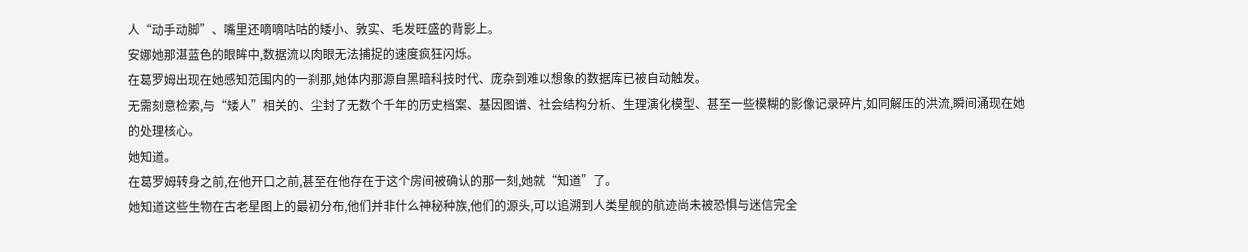人“动手动脚”、嘴里还嘀嘀咕咕的矮小、敦实、毛发旺盛的背影上。
安娜她那湛蓝色的眼眸中,数据流以肉眼无法捕捉的速度疯狂闪烁。
在葛罗姆出现在她感知范围内的一刹那,她体内那源自黑暗科技时代、庞杂到难以想象的数据库已被自动触发。
无需刻意检索,与“矮人”相关的、尘封了无数个千年的历史档案、基因图谱、社会结构分析、生理演化模型、甚至一些模糊的影像记录碎片,如同解压的洪流,瞬间涌现在她的处理核心。
她知道。
在葛罗姆转身之前,在他开口之前,甚至在他存在于这个房间被确认的那一刻,她就“知道”了。
她知道这些生物在古老星图上的最初分布,他们并非什么神秘种族,他们的源头,可以追溯到人类星舰的航迹尚未被恐惧与迷信完全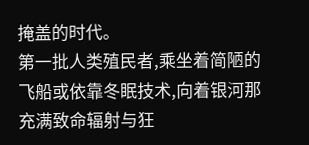掩盖的时代。
第一批人类殖民者,乘坐着简陋的飞船或依靠冬眠技术,向着银河那充满致命辐射与狂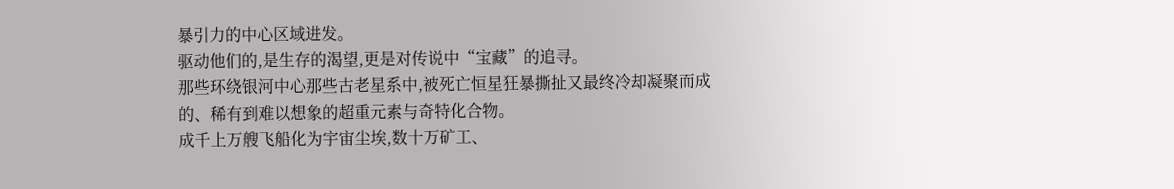暴引力的中心区域进发。
驱动他们的,是生存的渴望,更是对传说中“宝藏”的追寻。
那些环绕银河中心那些古老星系中,被死亡恒星狂暴撕扯又最终冷却凝聚而成的、稀有到难以想象的超重元素与奇特化合物。
成千上万艘飞船化为宇宙尘埃,数十万矿工、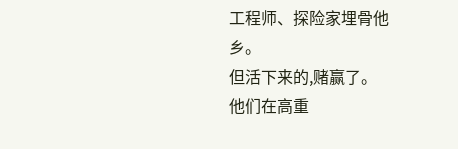工程师、探险家埋骨他乡。
但活下来的,赌赢了。
他们在高重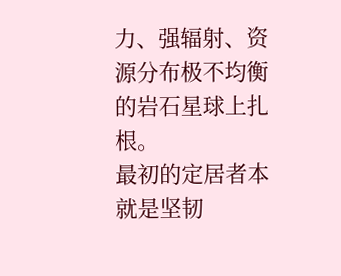力、强辐射、资源分布极不均衡的岩石星球上扎根。
最初的定居者本就是坚韧